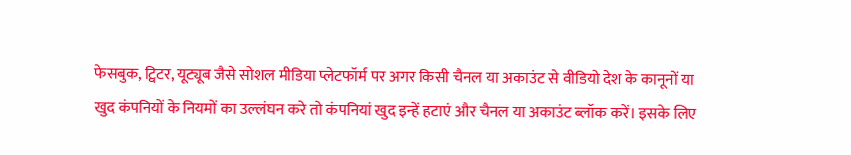फेसबुक, ट्विटर, यूट्यूब जैसे सोशल मीडिया प्लेटफॉर्म पर अगर किसी चैनल या अकाउंट से वीडियो देश के कानूनों या खुद कंपनियों के नियमों का उल्लंघन करे तो कंपनियां खुद इन्हें हटाएं और चैनल या अकाउंट ब्लॉक करें। इसके लिए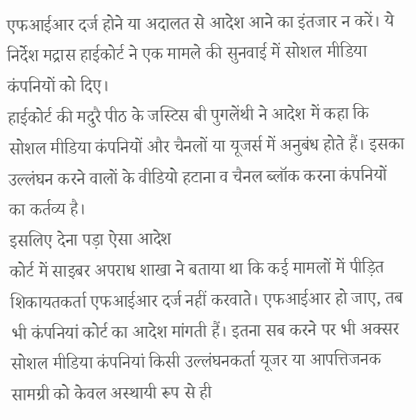एफआईआर दर्ज होने या अदालत से आदेश आने का इंतजार न करें। ये निर्देश मद्रास हाईकोर्ट ने एक मामले की सुनवाई में सोशल मीडिया कंपनियों को दिए।
हाईकोर्ट की मदुरै पीठ के जस्टिस बी पुगलेंथी ने आदेश में कहा कि सोशल मीडिया कंपनियों और चैनलों या यूजर्स में अनुबंध होते हैं। इसका उल्लंघन करने वालों के वीडियो हटाना व चैनल ब्लॉक करना कंपनियों का कर्तव्य है।
इसलिए देना पड़ा ऐसा आदेश
कोर्ट में साइबर अपराध शाखा ने बताया था कि कई मामलों में पीड़ित शिकायतकर्ता एफआईआर दर्ज नहीं करवाते। एफआईआर हो जाए, तब भी कंपनियां कोर्ट का आदेश मांगती हैं। इतना सब करने पर भी अक्सर सोशल मीडिया कंपनियां किसी उल्लंघनकर्ता यूजर या आपत्तिजनक सामग्री को केवल अस्थायी रूप से ही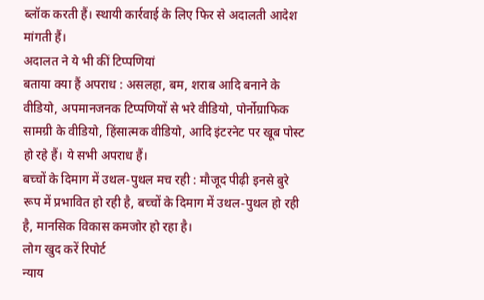ब्लॉक करती हैं। स्थायी कार्रवाई के लिए फिर से अदालती आदेश मांगती हैं।
अदालत ने ये भी कीं टिप्पणियां
बताया क्या हैं अपराध : असलहा, बम, शराब आदि बनाने के वीडियो, अपमानजनक टिप्पणियों से भरे वीडियो, पोर्नोग्राफिक सामग्री के वीडियो, हिंसात्मक वीडियो, आदि इंटरनेट पर खूब पोस्ट हो रहे हैं। ये सभी अपराध हैं।
बच्चों के दिमाग में उथल-पुथल मच रही : मौजूद पीढ़ी इनसे बुरे रूप में प्रभावित हो रही है, बच्चों के दिमाग में उथल-पुथल हो रही है, मानसिक विकास कमजोर हो रहा है।
लोग खुद करें रिपोर्ट
न्याय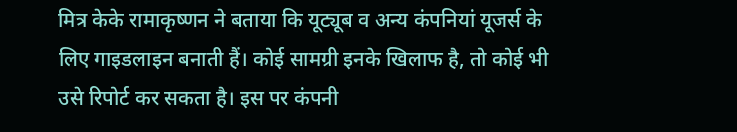मित्र केके रामाकृष्णन ने बताया कि यूट्यूब व अन्य कंपनियां यूजर्स के लिए गाइडलाइन बनाती हैं। कोई सामग्री इनके खिलाफ है, तो कोई भी उसे रिपोर्ट कर सकता है। इस पर कंपनी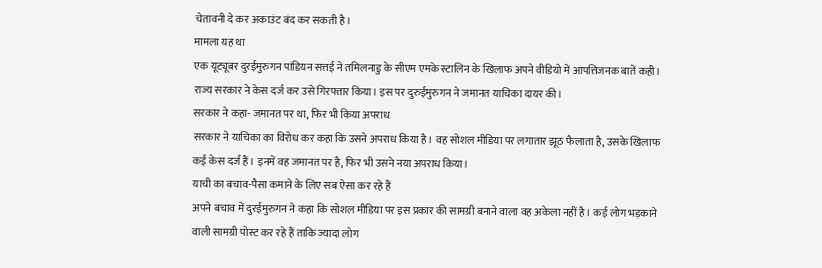चेतावनी दे कर अकाउंट बंद कर सकती है।
मामला यह था
एक यूट्यूबर दुरईमुरुगन पांडियन सत्तई ने तमिलनाडु के सीएम एमके स्टालिन के खिलाफ अपने वीडियो में आपत्तिजनक बातें कही। राज्य सरकार ने केस दर्ज कर उसे गिरफ्तार किया। इस पर दुरुईमुरुगन ने जमानत याचिका दायर की।
सरकार ने कहा- जमानत पर था, फिर भी किया अपराध
सरकार ने याचिका का विरोध कर कहा कि उसने अपराध किया है। वह सोशल मीडिया पर लगातार झूठ फैलाता है, उसके खिलाफ कई केस दर्ज हैं। इनमें वह जमानत पर है, फिर भी उसने नया अपराध किया।
याची का बचाव-पैसा कमाने के लिए सब ऐसा कर रहे हैं
अपने बचाव में दुरईमुरुगन ने कहा कि सोशल मीडिया पर इस प्रकार की सामग्री बनाने वाला वह अकेला नहीं है। कई लोग भड़काने वाली सामग्री पोस्ट कर रहे हैं ताकि ज्यादा लोग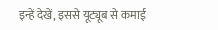इन्हें देखें, इससे यूट्यूब से कमाई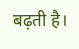बढ़ती है।